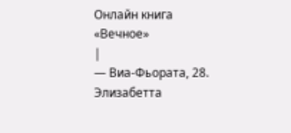Онлайн книга «Вечное»
|
— Виа-Фьората, 28. Элизабетта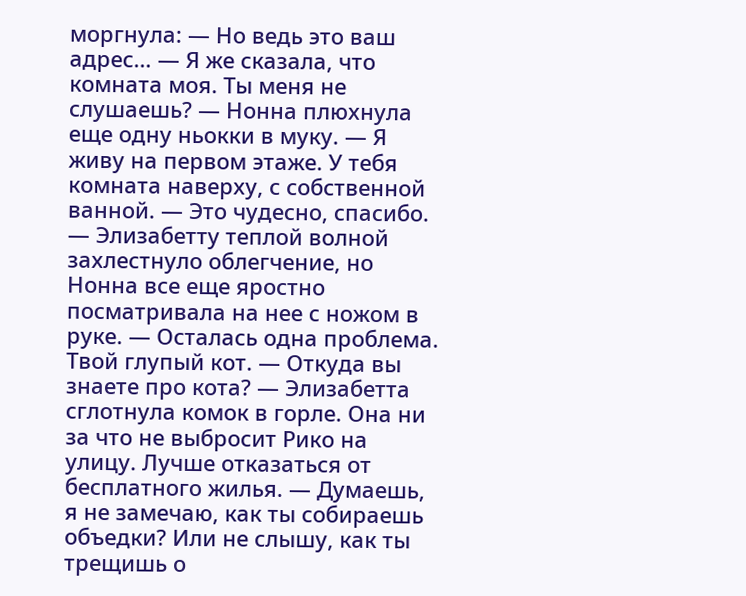моргнула: — Но ведь это ваш адрес… — Я же сказала, что комната моя. Ты меня не слушаешь? — Нонна плюхнула еще одну ньокки в муку. — Я живу на первом этаже. У тебя комната наверху, с собственной ванной. — Это чудесно, спасибо. — Элизабетту теплой волной захлестнуло облегчение, но Нонна все еще яростно посматривала на нее с ножом в руке. — Осталась одна проблема. Твой глупый кот. — Откуда вы знаете про кота? — Элизабетта сглотнула комок в горле. Она ни за что не выбросит Рико на улицу. Лучше отказаться от бесплатного жилья. — Думаешь, я не замечаю, как ты собираешь объедки? Или не слышу, как ты трещишь о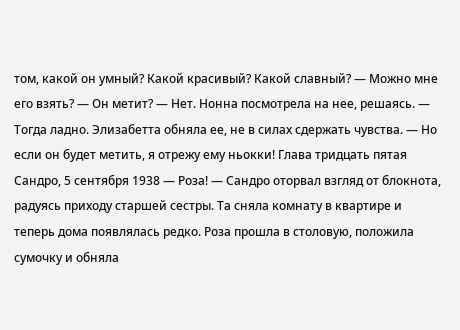том, какой он умный? Какой красивый? Какой славный? — Можно мне его взять? — Он метит? — Нет. Нонна посмотрела на нее, решаясь. — Тогда ладно. Элизабетта обняла ее, не в силах сдержать чувства. — Но если он будет метить, я отрежу ему ньокки! Глава тридцать пятая Сандро, 5 сентября 1938 — Роза! — Сандро оторвал взгляд от блокнота, радуясь приходу старшей сестры. Та сняла комнату в квартире и теперь дома появлялась редко. Роза прошла в столовую, положила сумочку и обняла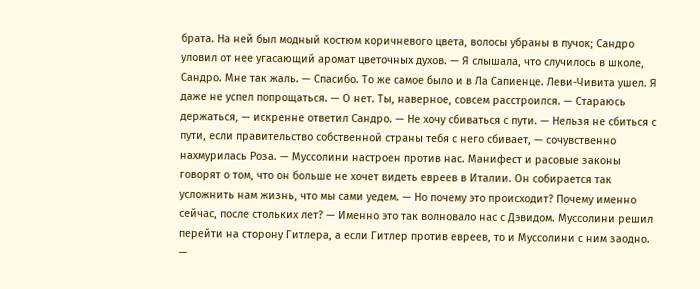брата. На ней был модный костюм коричневого цвета, волосы убраны в пучок; Сандро уловил от нее угасающий аромат цветочных духов. — Я слышала, что случилось в школе, Сандро. Мне так жаль. — Спасибо. То же самое было и в Ла Сапиенце. Леви-Чивита ушел. Я даже не успел попрощаться. — О нет. Ты, наверное, совсем расстроился. — Стараюсь держаться, — искренне ответил Сандро. — Не хочу сбиваться с пути. — Нельзя не сбиться с пути, если правительство собственной страны тебя с него сбивает, — сочувственно нахмурилась Роза. — Муссолини настроен против нас. Манифест и расовые законы говорят о том, что он больше не хочет видеть евреев в Италии. Он собирается так усложнить нам жизнь, что мы сами уедем. — Но почему это происходит? Почему именно сейчас, после стольких лет? — Именно это так волновало нас с Дэвидом. Муссолини решил перейти на сторону Гитлера, а если Гитлер против евреев, то и Муссолини с ним заодно. —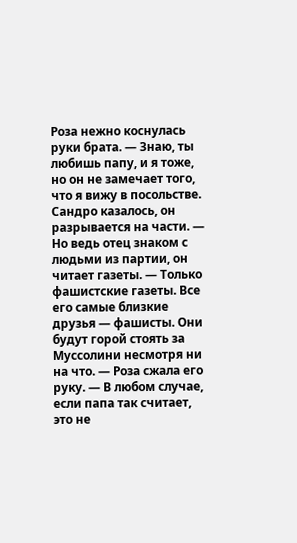Роза нежно коснулась руки брата. — Знаю, ты любишь папу, и я тоже, но он не замечает того, что я вижу в посольстве. Сандро казалось, он разрывается на части. — Но ведь отец знаком с людьми из партии, он читает газеты. — Только фашистские газеты. Все его самые близкие друзья — фашисты. Они будут горой стоять за Муссолини несмотря ни на что. — Роза сжала его руку. — В любом случае, если папа так считает, это не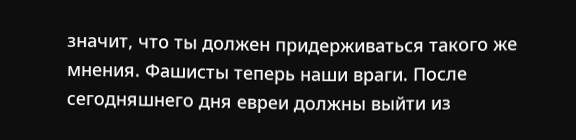значит, что ты должен придерживаться такого же мнения. Фашисты теперь наши враги. После сегодняшнего дня евреи должны выйти из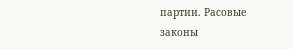партии. Расовые законы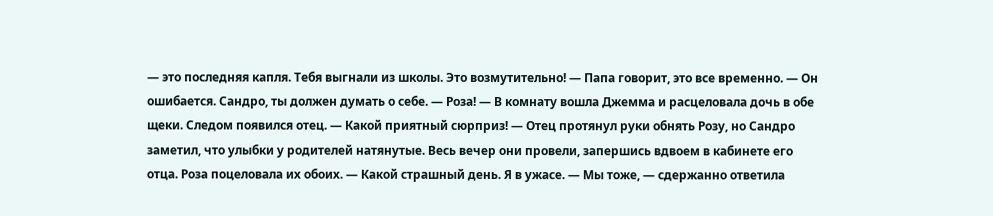— это последняя капля. Тебя выгнали из школы. Это возмутительно! — Папа говорит, это все временно. — Он ошибается. Сандро, ты должен думать о себе. — Роза! — В комнату вошла Джемма и расцеловала дочь в обе щеки. Следом появился отец. — Какой приятный сюрприз! — Отец протянул руки обнять Розу, но Сандро заметил, что улыбки у родителей натянутые. Весь вечер они провели, запершись вдвоем в кабинете его отца. Роза поцеловала их обоих. — Какой страшный день. Я в ужасе. — Мы тоже, — сдержанно ответила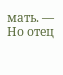мать. — Но отец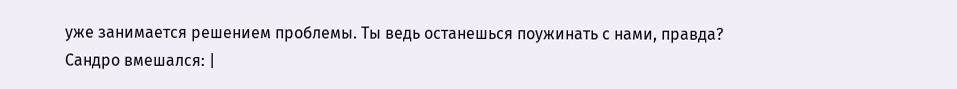уже занимается решением проблемы. Ты ведь останешься поужинать с нами, правда? Сандро вмешался: |